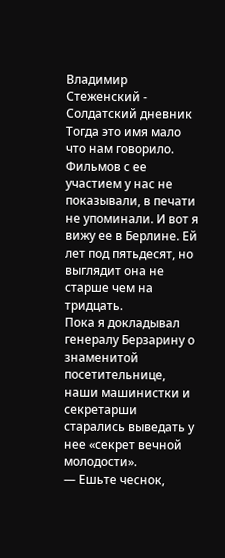Владимир Стеженский - Солдатский дневник
Тогда это имя мало что нам говорило. Фильмов с ее участием у нас не показывали, в печати не упоминали. И вот я вижу ее в Берлине. Ей лет под пятьдесят, но выглядит она не старше чем на тридцать.
Пока я докладывал генералу Берзарину о знаменитой посетительнице, наши машинистки и секретарши старались выведать у нее «секрет вечной молодости».
— Ешьте чеснок,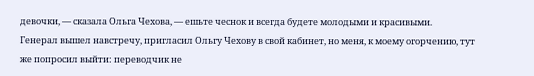девочки, — сказала Ольга Чехова, — ешьте чеснок и всегда будете молодыми и красивыми.
Генерал вышел навстречу, пригласил Ольгу Чехову в свой кабинет, но меня, к моему огорчению, тут же попросил выйти: переводчик не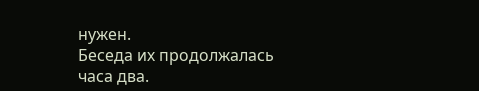нужен.
Беседа их продолжалась часа два.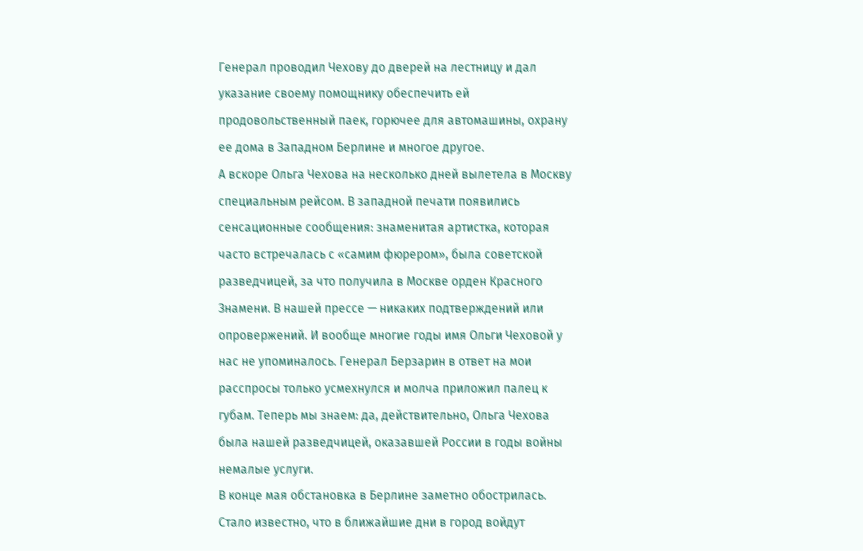Генерал проводил Чехову до дверей на лестницу и дал указание своему помощнику обеспечить ей продовольственный паек, горючее для автомашины, охрану ее дома в Западном Берлине и многое другое.
А вскоре Ольга Чехова на несколько дней вылетела в Москву специальным рейсом. В западной печати появились сенсационные сообщения: знаменитая артистка, которая часто встречалась с «самим фюрером», была советской разведчицей, за что получила в Москве орден Красного Знамени. В нашей прессе — никаких подтверждений или опровержений. И вообще многие годы имя Ольги Чеховой у нас не упоминалось. Генерал Берзарин в ответ на мои расспросы только усмехнулся и молча приложил палец к губам. Теперь мы знаем: да, действительно, Ольга Чехова была нашей разведчицей, оказавшей России в годы войны немалые услуги.
В конце мая обстановка в Берлине заметно обострилась. Стало известно, что в ближайшие дни в город войдут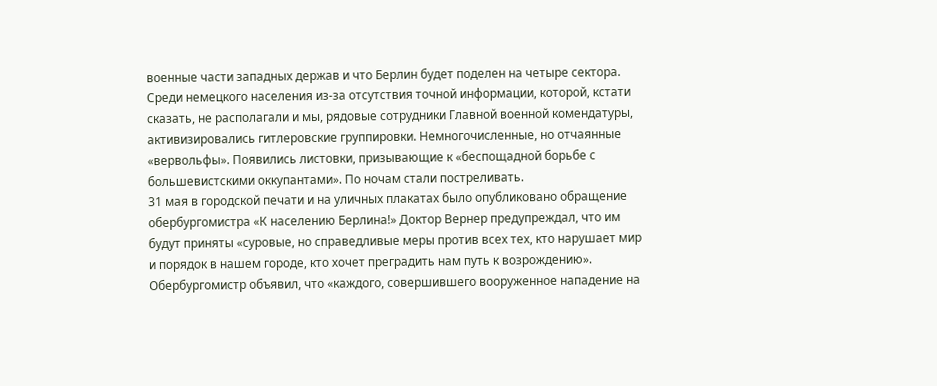военные части западных держав и что Берлин будет поделен на четыре сектора. Среди немецкого населения из-за отсутствия точной информации, которой, кстати сказать, не располагали и мы, рядовые сотрудники Главной военной комендатуры, активизировались гитлеровские группировки. Немногочисленные, но отчаянные «вервольфы». Появились листовки, призывающие к «беспощадной борьбе с большевистскими оккупантами». По ночам стали постреливать.
31 мая в городской печати и на уличных плакатах было опубликовано обращение обербургомистра «К населению Берлина!» Доктор Вернер предупреждал, что им будут приняты «суровые, но справедливые меры против всех тех, кто нарушает мир и порядок в нашем городе, кто хочет преградить нам путь к возрождению». Обербургомистр объявил, что «каждого, совершившего вооруженное нападение на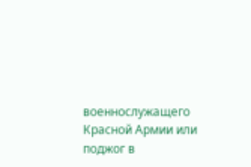военнослужащего Красной Армии или поджог в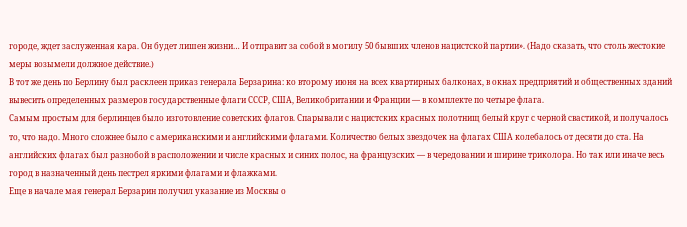городе, ждет заслуженная кара. Он будет лишен жизни… И отправит за собой в могилу 50 бывших членов нацистской партии». (Надо сказать, что столь жестокие меры возымели должное действие.)
В тот же день по Берлину был расклеен приказ генерала Берзарина: ко второму июня на всех квартирных балконах, в окнах предприятий и общественных зданий вывесить определенных размеров государственные флаги СССР, США, Великобритании и Франции — в комплекте по четыре флага.
Самым простым для берлинцев было изготовление советских флагов. Спарывали с нацистских красных полотнищ белый круг с черной свастикой, и получалось то, что надо. Много сложнее было с американскими и английскими флагами. Количество белых звездочек на флагах США колебалось от десяти до ста. На английских флагах был разнобой в расположении и числе красных и синих полос, на французских — в чередовании и ширине триколора. Но так или иначе весь город в назначенный день пестрел яркими флагами и флажками.
Еще в начале мая генерал Берзарин получил указание из Москвы о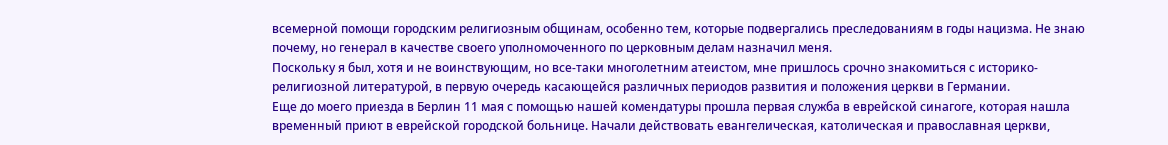всемерной помощи городским религиозным общинам, особенно тем, которые подвергались преследованиям в годы нацизма. Не знаю почему, но генерал в качестве своего уполномоченного по церковным делам назначил меня.
Поскольку я был, хотя и не воинствующим, но все-таки многолетним атеистом, мне пришлось срочно знакомиться с историко-религиозной литературой, в первую очередь касающейся различных периодов развития и положения церкви в Германии.
Еще до моего приезда в Берлин 11 мая с помощью нашей комендатуры прошла первая служба в еврейской синагоге, которая нашла временный приют в еврейской городской больнице. Начали действовать евангелическая, католическая и православная церкви,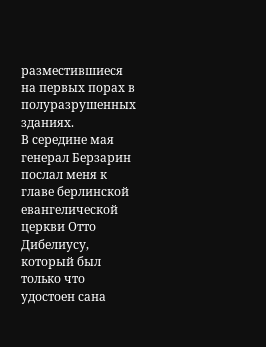разместившиеся на первых порах в полуразрушенных зданиях.
В середине мая генерал Берзарин послал меня к главе берлинской евангелической церкви Отто Дибелиусу, который был только что удостоен сана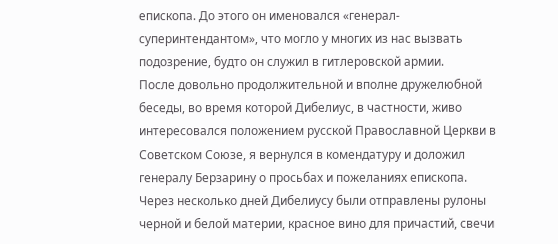епископа. До этого он именовался «генерал-суперинтендантом», что могло у многих из нас вызвать подозрение, будто он служил в гитлеровской армии.
После довольно продолжительной и вполне дружелюбной беседы, во время которой Дибелиус, в частности, живо интересовался положением русской Православной Церкви в Советском Союзе, я вернулся в комендатуру и доложил генералу Берзарину о просьбах и пожеланиях епископа.
Через несколько дней Дибелиусу были отправлены рулоны черной и белой материи, красное вино для причастий, свечи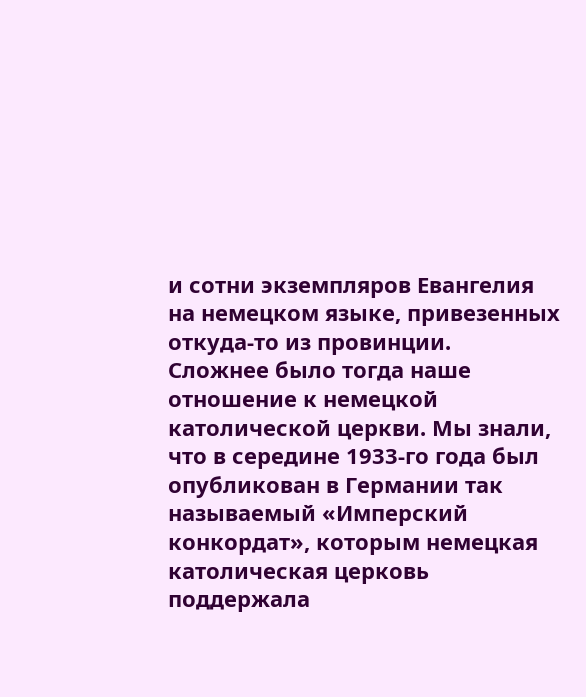и сотни экземпляров Евангелия на немецком языке, привезенных откуда-то из провинции.
Сложнее было тогда наше отношение к немецкой католической церкви. Мы знали, что в середине 1933-го года был опубликован в Германии так называемый «Имперский конкордат», которым немецкая католическая церковь поддержала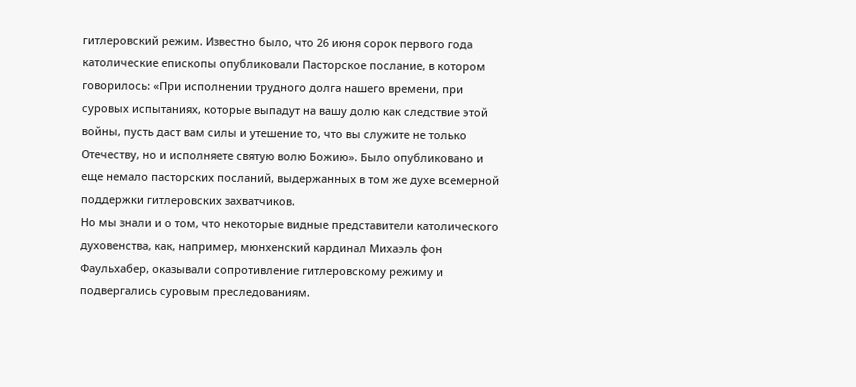гитлеровский режим. Известно было, что 26 июня сорок первого года католические епископы опубликовали Пасторское послание, в котором говорилось: «При исполнении трудного долга нашего времени, при суровых испытаниях, которые выпадут на вашу долю как следствие этой войны, пусть даст вам силы и утешение то, что вы служите не только Отечеству, но и исполняете святую волю Божию». Было опубликовано и еще немало пасторских посланий, выдержанных в том же духе всемерной поддержки гитлеровских захватчиков.
Но мы знали и о том, что некоторые видные представители католического духовенства, как, например, мюнхенский кардинал Михаэль фон Фаульхабер, оказывали сопротивление гитлеровскому режиму и подвергались суровым преследованиям.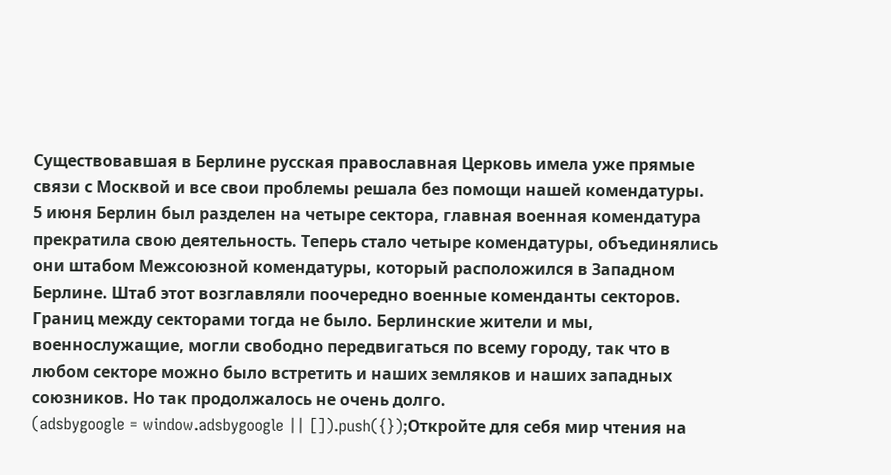Существовавшая в Берлине русская православная Церковь имела уже прямые связи с Москвой и все свои проблемы решала без помощи нашей комендатуры.
5 июня Берлин был разделен на четыре сектора, главная военная комендатура прекратила свою деятельность. Теперь стало четыре комендатуры, объединялись они штабом Межсоюзной комендатуры, который расположился в Западном Берлине. Штаб этот возглавляли поочередно военные коменданты секторов. Границ между секторами тогда не было. Берлинские жители и мы, военнослужащие, могли свободно передвигаться по всему городу, так что в любом секторе можно было встретить и наших земляков и наших западных союзников. Но так продолжалось не очень долго.
(adsbygoogle = window.adsbygoogle || []).push({});Откройте для себя мир чтения на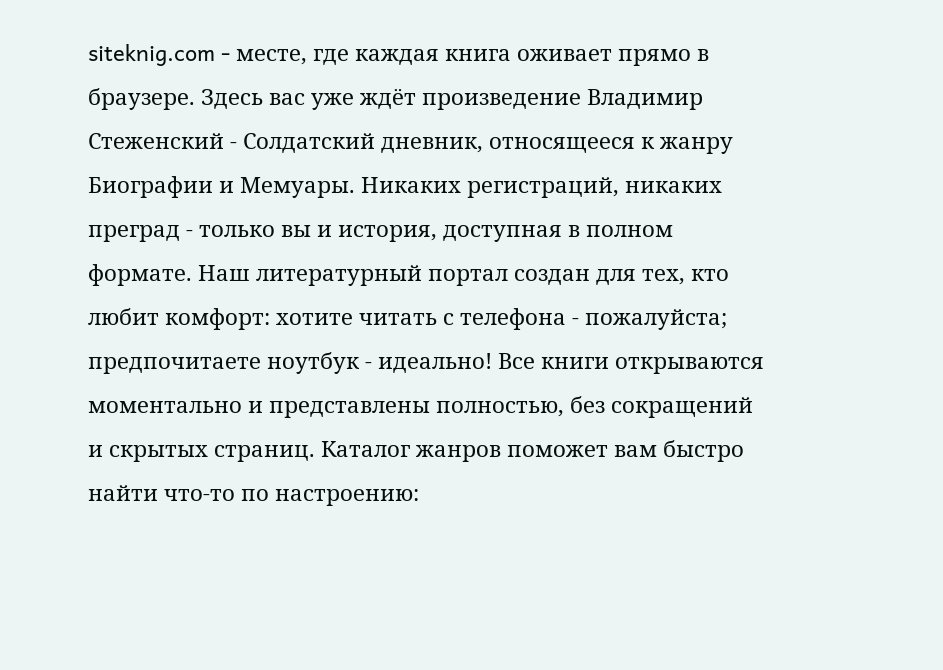siteknig.com - месте, где каждая книга оживает прямо в браузере. Здесь вас уже ждёт произведение Владимир Стеженский - Солдатский дневник, относящееся к жанру Биографии и Мемуары. Никаких регистраций, никаких преград - только вы и история, доступная в полном формате. Наш литературный портал создан для тех, кто любит комфорт: хотите читать с телефона - пожалуйста; предпочитаете ноутбук - идеально! Все книги открываются моментально и представлены полностью, без сокращений и скрытых страниц. Каталог жанров поможет вам быстро найти что-то по настроению: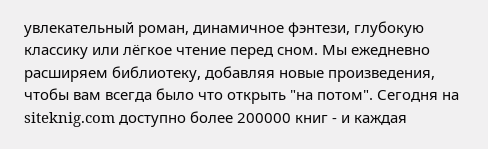увлекательный роман, динамичное фэнтези, глубокую классику или лёгкое чтение перед сном. Мы ежедневно расширяем библиотеку, добавляя новые произведения, чтобы вам всегда было что открыть "на потом". Сегодня на siteknig.com доступно более 200000 книг - и каждая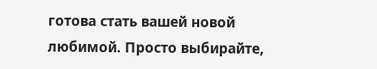готова стать вашей новой любимой. Просто выбирайте,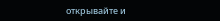открывайте и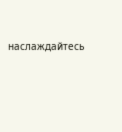наслаждайтесь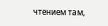чтением там,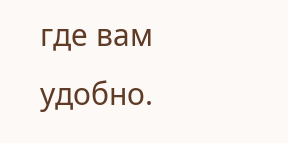где вам удобно.